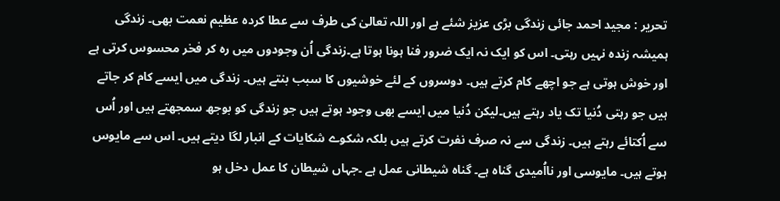تحریر : مجید احمد جائی زندگی بڑی عزیز شئے ہے اور اللہ تعالیٰ کی طرف سے عطا کردہ عظیم نعمت بھی۔ زندگی ہمیشہ زندہ نہیں رہتی۔ اس کو ایک نہ ایک ضرور فنا ہونا ہوتا ہے۔زندگی اُن وجودوں میں رہ کر فخر محسوس کرتی ہے اور خوش ہوتی ہے جو اچھے کام کرتے ہیں۔ دوسروں کے لئے خوشیوں کا سبب بنتے ہیں۔ زندگی میں ایسے کام کر جاتے ہیں جو رہتی دُنیا تک یاد رہتے ہیں۔لیکن دُنیا میں ایسے بھی وجود ہوتے ہیں جو زندگی کو بوجھ سمجھتے ہیں اور اُس سے اُکتائے رہتے ہیں۔ زندگی سے نہ صرف نفرت کرتے ہیں بلکہ شکوے شکایات کے انبار لگا دیتے ہیں۔ اس سے مایوس ہوتے ہیں۔ مایوسی اور نااُمیدی گناہ ہے۔ گناہ شیطانی عمل ہے ۔جہاں شیطان کا عمل دخل ہو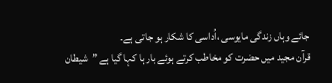جائے وہاں زندگی مایوسی ،اُداسی کا شکار ہو جاتی ہے۔
قرآن مجید میں حضرت کو مخاطب کرتے ہوئے بار ہا کہا گیا ہے ”شیطان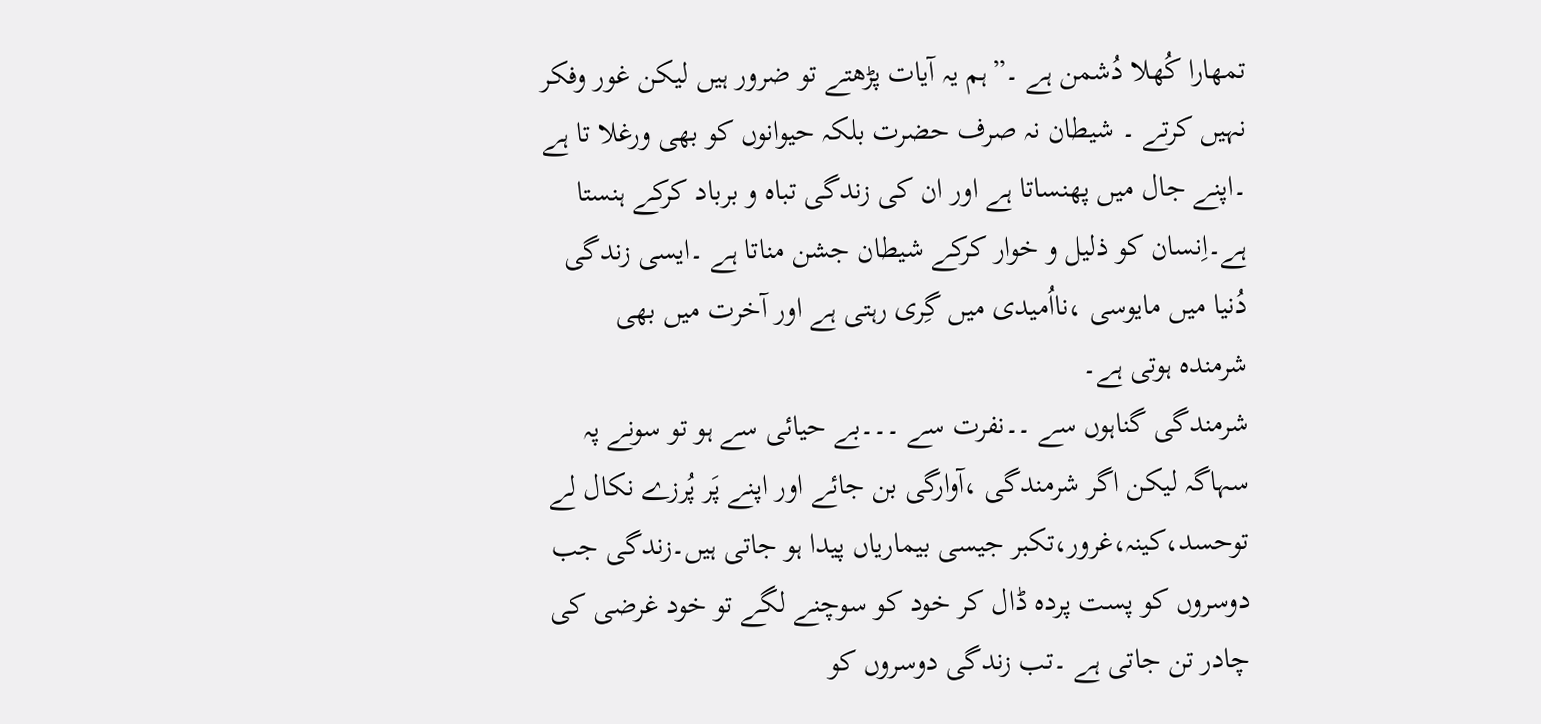تمھارا کُھلا دُشمن ہے ۔”ہم یہ آیات پڑھتے تو ضرور ہیں لیکن غور وفکر نہیں کرتے ۔ شیطان نہ صرف حضرت بلکہ حیوانوں کو بھی ورغلا تا ہے ۔اپنے جال میں پھنساتا ہے اور ان کی زندگی تباہ و برباد کرکے ہنستا ہے۔اِنسان کو ذلیل و خوار کرکے شیطان جشن مناتا ہے ۔ایسی زندگی دُنیا میں مایوسی ،نااُمیدی میں گِری رہتی ہے اور آخرت میں بھی شرمندہ ہوتی ہے۔
شرمندگی گناہوں سے ۔۔نفرت سے ۔۔۔بے حیائی سے ہو تو سونے پہ سہاگہ لیکن اگر شرمندگی ،آوارگی بن جائے اور اپنے پَر پُرزے نکال لے توحسد،کینہ،غرور،تکبر جیسی بیماریاں پیدا ہو جاتی ہیں۔زندگی جب دوسروں کو پست پردہ ڈال کر خود کو سوچنے لگے تو خود غرضی کی چادر تن جاتی ہے ۔تب زندگی دوسروں کو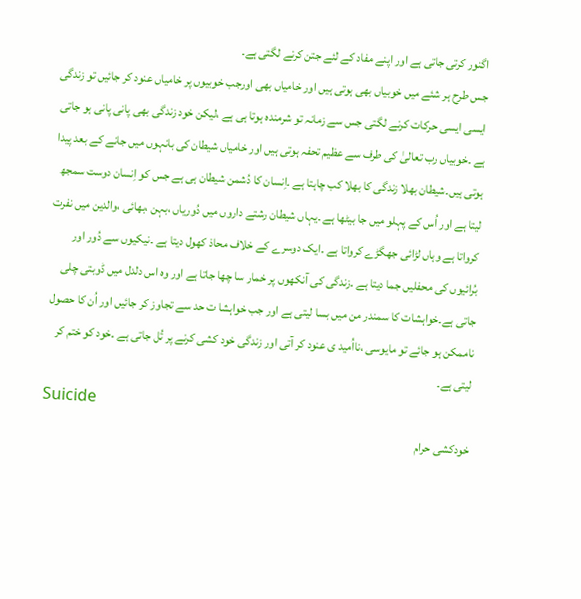اگنور کرتی جاتی ہے اور اپنے مفاد کے لئے جتن کرنے لگتی ہے۔
جس طرح ہر شئے میں خوبیاں بھی ہوتی ہیں اور خامیاں بھی اورجب خوبیوں پر خامیاں عنود کر جائیں تو زندگی ایسی ایسی حرکات کرنے لگتی جس سے زمانہ تو شرمندہ ہوتا ہی ہے ،لیکن خود زندگی بھی پانی پانی ہو جاتی ہے ۔خوبیاں رب تعالیٰ کی طرف سے عظیم تحفہ ہوتی ہیں اور خامیاں شیطان کی بانہوں میں جانے کے بعد پیدا ہوتی ہیں۔شیطان بھلا زندگی کا بھلا کب چاہتا ہے ۔اِنسان کا دُشمن شیطان ہی ہے جس کو اِنسان دوست سمجھ لیتا ہے اور اُس کے پہلو میں جا بیٹھا ہے ۔یہاں شیطان رشتے داروں میں دُوریاں ،بہن ،بھائی ،والدین میں نفرت کرواتا ہے وہاں لڑائی جھگڑے کرواتا ہے ۔ایک دوسرے کے خلاف محاذ کھول دیتا ہے ۔نیکیوں سے دُور اور بُرائیوں کی محفلیں جما دیتا ہے ۔زندگی کی آنکھوں پر خمار سا چھا جاتا ہے اور وہ اس دلدل میں ڈوبتی چلی جاتی ہے۔خواہشات کا سمندر من میں بسا لیتی ہے اور جب خواہشا ت حد سے تجاوز کر جائیں اور اُن کا حصول ناممکن ہو جائے تو مایوسی ،نااُمید ی عنود کر آتی اور زندگی خود کشی کرنے پر تُل جاتی ہے ۔خود کو ختم کر لیتی ہے۔
Suicide
خودکشی حرام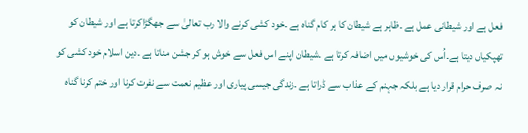فعل ہے اور شیطانی عمل ہے ۔ظاہر ہے شیطان کا ہر کام گناہ ہے ۔خود کشی کرنے والا رب تعالیٰ سے جھگڑاکرتا ہے اور شیطان کو تھپکیاں دیتا ہے۔اُس کی خوشیوں میں اضافہ کرتا ہے ۔شیطان اپنے اس فعل سے خوش ہو کر جشن مناتا ہے ۔دین اسلام خود کشی کو نہ صرف حرام قرار دیا ہے بلکہ جہنم کے عذاب سے ڈراتا ہے ۔زندگی جیسی پیاری اور عظیم نعمت سے نفرت کرنا اور ختم کرنا گناہ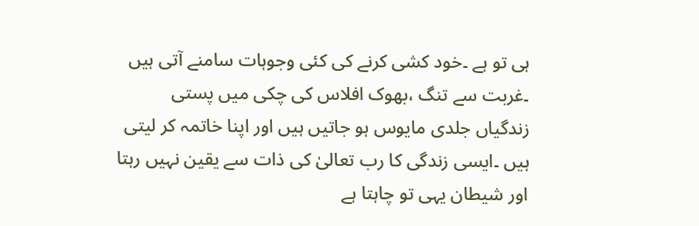ہی تو ہے ۔خود کشی کرنے کی کئی وجوہات سامنے آتی ہیں ۔غربت سے تنگ ،بھوک افلاس کی چکی میں پستی زندگیاں جلدی مایوس ہو جاتیں ہیں اور اپنا خاتمہ کر لیتی ہیں ۔ایسی زندگی کا رب تعالیٰ کی ذات سے یقین نہیں رہتا اور شیطان یہی تو چاہتا ہے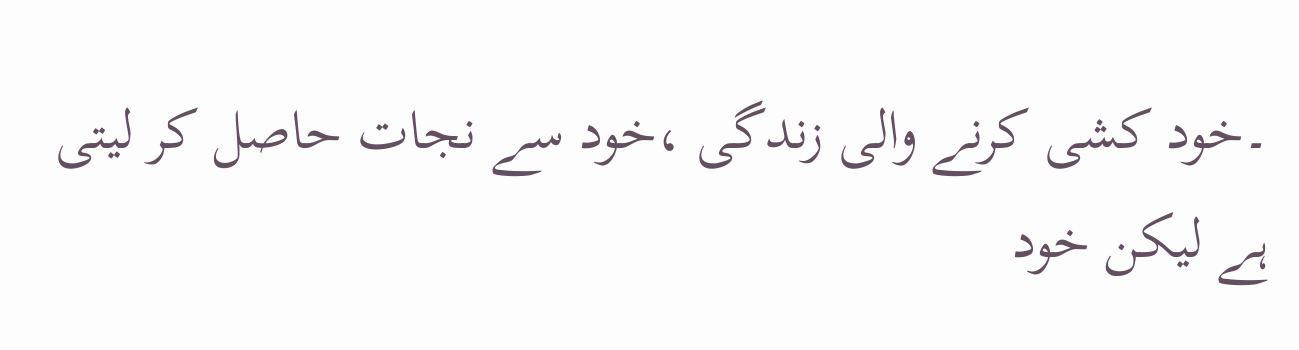۔خود کشی کرنے والی زندگی ،خود سے نجات حاصل کر لیتی ہے لیکن خود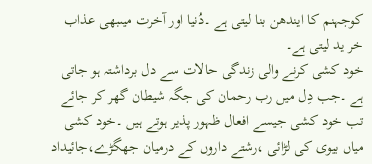کوجہنم کا ایندھن بنا لیتی ہے ۔دُنیا اور آخرت میںبھی عذاب خر ید لیتی ہے۔
خود کشی کرنے والی زندگی حالات سے دل برداشتہ ہو جاتی ہے ۔جب دِل میں رب رحمان کی جگہ شیطان گھر کر جائے تب خود کشی جیسے افعال ظہور پذیر ہوتے ہیں ۔خود کشی میاں بیوی کی لڑائی ،رشتے داروں کے درمیان جھگڑے،جائیداد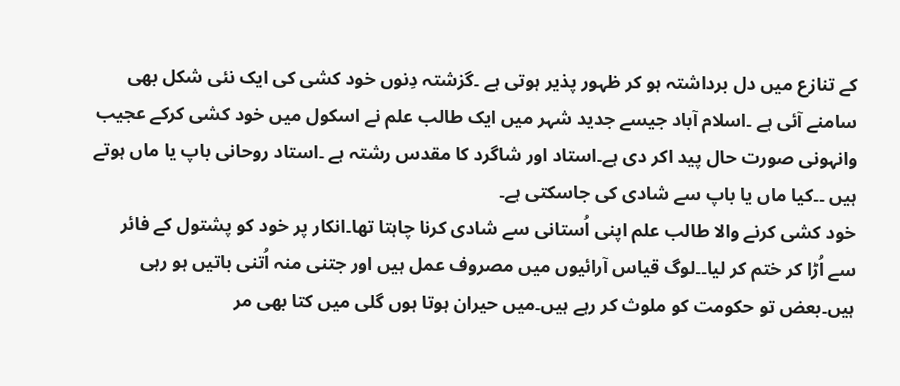کے تنازع میں دل برداشتہ ہو کر ظہور پذیر ہوتی ہے ۔گزشتہ دِنوں خود کشی کی ایک نئی شکل بھی سامنے آئی ہے ۔اسلام آباد جیسے جدید شہر میں ایک طالب علم نے اسکول میں خود کشی کرکے عجیب وانہونی صورت حال پید اکر دی ہے۔استاد اور شاگرد کا مقدس رشتہ ہے ۔استاد روحانی باپ یا ماں ہوتے ہیں ۔۔کیا ماں یا باپ سے شادی کی جاسکتی ہے۔
خود کشی کرنے والا طالب علم اپنی اُستانی سے شادی کرنا چاہتا تھا۔انکار پر خود کو پشتول کے فائر سے اُڑا کر ختم کر لیا۔۔لوگ قیاس آرائیوں میں مصروف عمل ہیں اور جتنی منہ اُتنی باتیں ہو رہی ہیں۔بعض تو حکومت کو ملوث کر رہے ہیں۔میں حیران ہوتا ہوں گلی میں کتا بھی مر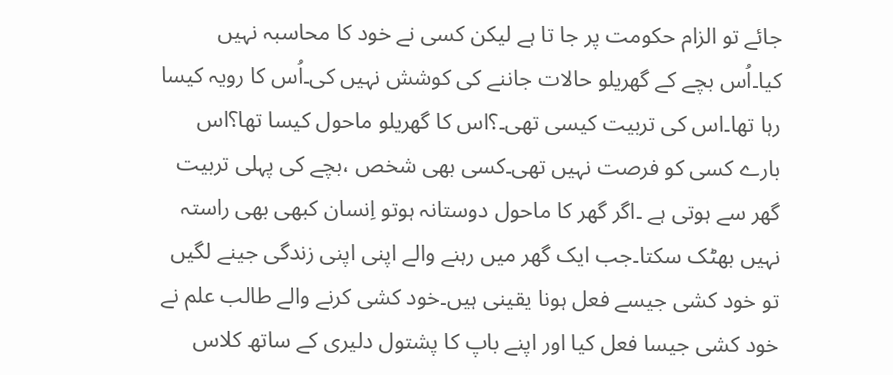جائے تو الزام حکومت پر جا تا ہے لیکن کسی نے خود کا محاسبہ نہیں کیا۔اُس بچے کے گھریلو حالات جاننے کی کوشش نہیں کی۔اُس کا رویہ کیسا رہا تھا۔اس کی تربیت کیسی تھی۔؟اس کا گھریلو ماحول کیسا تھا؟اس بارے کسی کو فرصت نہیں تھی۔کسی بھی شخص ،بچے کی پہلی تربیت گھر سے ہوتی ہے ۔اگر گھر کا ماحول دوستانہ ہوتو اِنسان کبھی بھی راستہ نہیں بھٹک سکتا۔جب ایک گھر میں رہنے والے اپنی اپنی زندگی جینے لگیں تو خود کشی جیسے فعل ہونا یقینی ہیں۔خود کشی کرنے والے طالب علم نے خود کشی جیسا فعل کیا اور اپنے باپ کا پشتول دلیری کے ساتھ کلاس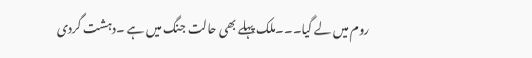روم میں لے گیا۔۔۔ملک پہلے بھی حالت جنگ میں ہے ۔دہشت گردی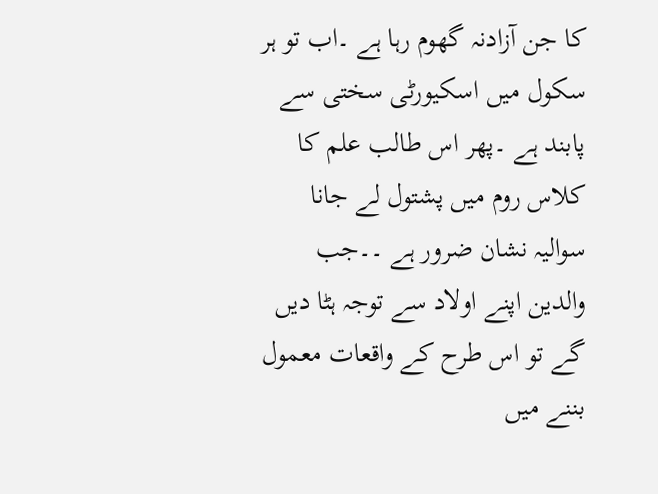کا جن آزادنہ گھوم رہا ہے ۔اب تو ہر سکول میں اسکیورٹی سختی سے پابند ہے ۔پھر اس طالب علم کا کلاس روم میں پشتول لے جانا سوالیہ نشان ضرور ہے ۔۔جب والدین اپنے اولاد سے توجہ ہٹا دیں گے تو اس طرح کے واقعات معمول بننے میں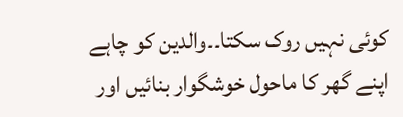کوئی نہیں روک سکتا۔۔والدین کو چاہے اپنے گھر کا ماحول خوشگوار بنائیں اور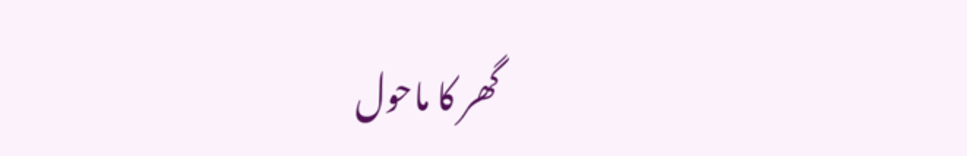گھر کا ماحول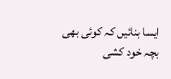ایسا بنائیں کہ کوئی بھی بچہ خود کشی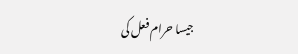جیسا حرام فعل کی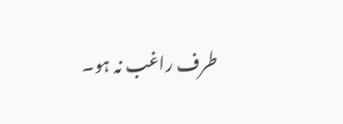طرف راغب نہ ہو۔